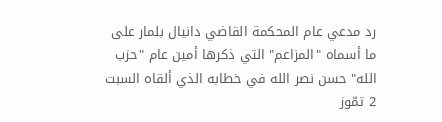رد مدعي عام المحكمة القاضي دانيال بلمار على ما أسماه "المزاعم" التي ذكرها أمين عام "حزب الله" حسن نصر الله في خطابه الذي ألقاه السبت 2 تمّوز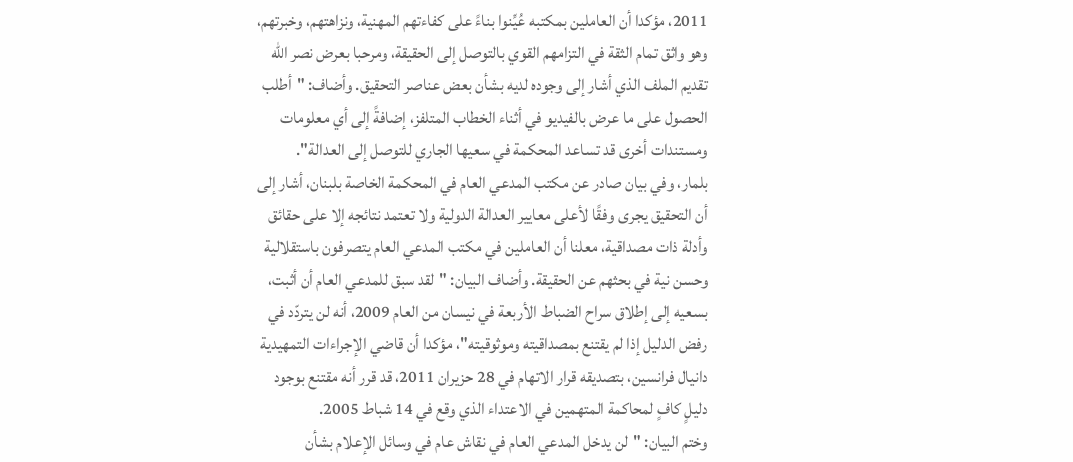2011، مؤكدا أن العاملين بمكتبه عُيِّنوا بناءً على كفاءتهم المهنية، ونزاهتهم، وخبرتهم، وهو واثق تمام الثقة في التزامهم القوي بالتوصل إلى الحقيقة، ومرحبا بعرض نصر الله تقديم الملف الذي أشار إلى وجوده لديه بشأن بعض عناصر التحقيق. وأضاف: "أطلب الحصول على ما عرض بالفيديو في أثناء الخطاب المتلفز، إضافةً إلى أي معلومات ومستندات أخرى قد تساعد المحكمة في سعيها الجاري للتوصل إلى العدالة".
بلمار، وفي بيان صادر عن مكتب المدعي العام في المحكمة الخاصة بلبنان، أشار إلى أن التحقيق يجرى وفقًا لأعلى معايير العدالة الدولية ولا تعتمد نتائجه إلا على حقائق وأدلة ذات مصداقية، معلنا أن العاملين في مكتب المدعي العام يتصرفون باستقلالية وحسن نية في بحثهم عن الحقيقة. وأضاف البيان: "لقد سبق للمدعي العام أن أثبت، بسعيه إلى إطلاق سراح الضباط الأربعة في نيسان من العام 2009، أنه لن يتردّد في رفض الدليل إذا لم يقتنع بمصداقيته وموثوقيته"، مؤكدا أن قاضي الإجراءات التمهيدية دانيال فرانسين، بتصديقه قرار الاتهام في 28 حزيران 2011، قد قرر أنه مقتنع بوجود دليلٍ كافٍ لمحاكمة المتهمين في الاعتداء الذي وقع في 14 شباط 2005.
وختم البيان: "لن يدخل المدعي العام في نقاش عام في وسائل الإعلام بشأن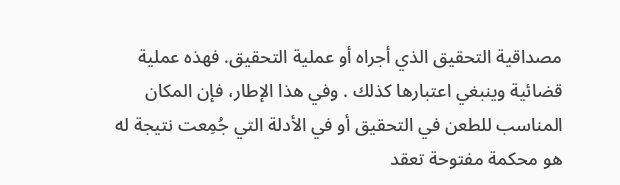مصداقية التحقيق الذي أجراه أو عملية التحقيق. فهذه عملية قضائية وينبغي اعتبارها كذلك . وفي هذا الإطار، فإن المكان المناسب للطعن في التحقيق أو في الأدلة التي جُمِعت نتيجة له هو محكمة مفتوحة تعقد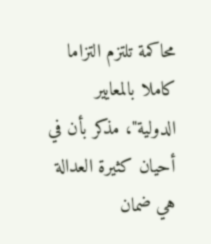محاكمة تلتزم التزاما كاملا بالمعايير الدولية"، مذكر بأن في أحيان كثيرة العدالة هي ضمان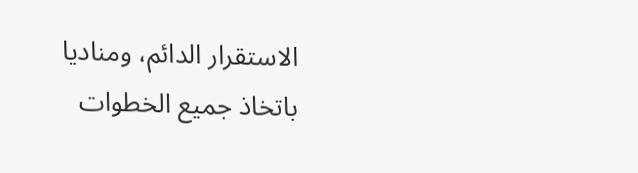الاستقرار الدائم، ومناديا باتخاذ جميع الخطوات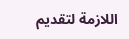اللازمة لتقديم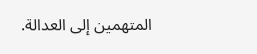المتهمين إلى العدالة.